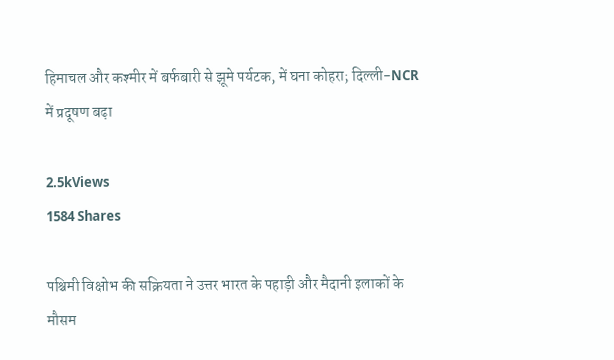हिमाचल और कश्मीर में बर्फबारी से झूमे पर्यटक, में घना कोहरा; दिल्ली-NCR में प्रदूषण बढ़ा

2.5kViews
1584 Shares

पश्चिमी विक्षोभ की सक्रियता ने उत्तर भारत के पहाड़ी और मैदानी इलाकों के मौसम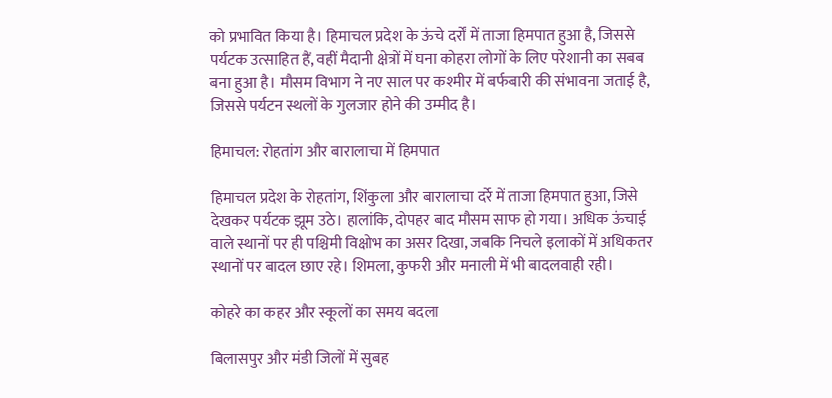को प्रभावित किया है। हिमाचल प्रदेश के ऊंचे दर्रों में ताजा हिमपात हुआ है, जिससे पर्यटक उत्साहित हैं, वहीं मैदानी क्षेत्रों में घना कोहरा लोगों के लिए परेशानी का सबब बना हुआ है। मौसम विभाग ने नए साल पर कश्मीर में बर्फबारी की संभावना जताई है, जिससे पर्यटन स्थलों के गुलजार होने की उम्मीद है।

हिमाचल: रोहतांग और बारालाचा में हिमपात

हिमाचल प्रदेश के रोहतांग, शिंकुला और बारालाचा दर्रे में ताजा हिमपात हुआ, जिसे देखकर पर्यटक झूम उठे। हालांकि, दोपहर बाद मौसम साफ हो गया। अधिक ऊंचाई वाले स्थानों पर ही पश्चिमी विक्षोभ का असर दिखा, जबकि निचले इलाकों में अधिकतर स्थानों पर बादल छाए रहे। शिमला, कुफरी और मनाली में भी बादलवाही रही।

कोहरे का कहर और स्कूलों का समय बदला

बिलासपुर और मंडी जिलों में सुबह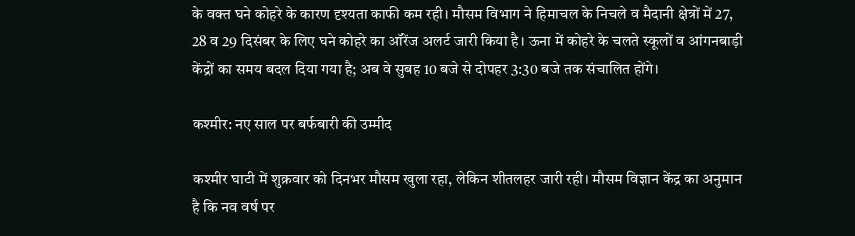के वक्त घने कोहरे के कारण दृश्यता काफी कम रही। मौसम विभाग ने हिमाचल के निचले व मैदानी क्षेत्रों में 27, 28 व 29 दिसंबर के लिए घने कोहरे का ऑरेंज अलर्ट जारी किया है। ऊना में कोहरे के चलते स्कूलों व आंगनबाड़ी केंद्रों का समय बदल दिया गया है; अब वे सुबह 10 बजे से दोपहर 3:30 बजे तक संचालित होंगे।

कश्मीर: नए साल पर बर्फबारी की उम्मीद

कश्मीर घाटी में शुक्रवार को दिनभर मौसम खुला रहा, लेकिन शीतलहर जारी रही। मौसम विज्ञान केंद्र का अनुमान है कि नव वर्ष पर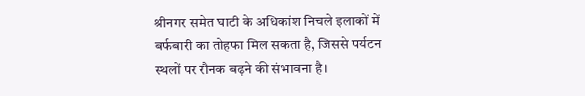श्रीनगर समेत घाटी के अधिकांश निचले इलाकों में बर्फबारी का तोहफा मिल सकता है, जिससे पर्यटन स्थलों पर रौनक बढ़ने की संभावना है।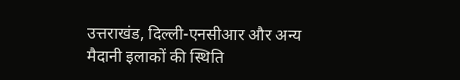उत्तराखंड, दिल्ली-एनसीआर और अन्य मैदानी इलाकों की स्थिति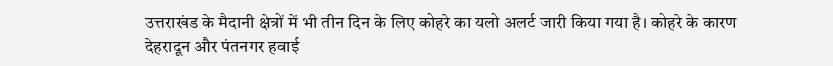उत्तराखंड के मैदानी क्षेत्रों में भी तीन दिन के लिए कोहरे का यलो अलर्ट जारी किया गया है। कोहरे के कारण देहरादून और पंतनगर हवाई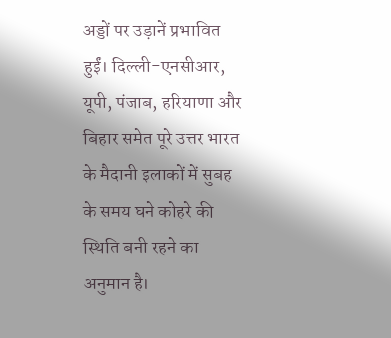अड्डों पर उड़ानें प्रभावित हुईं। दिल्ली-एनसीआर, यूपी, पंजाब, हरियाणा और बिहार समेत पूरे उत्तर भारत के मैदानी इलाकों में सुबह के समय घने कोहरे की स्थिति बनी रहने का अनुमान है।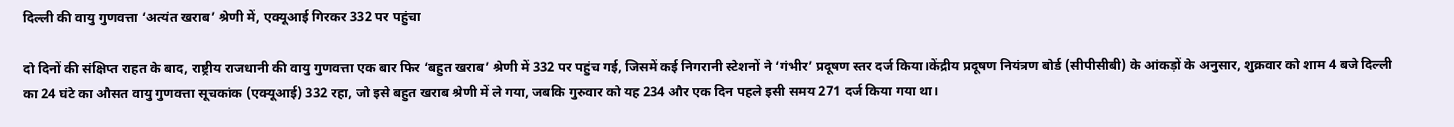दिल्ली की वायु गुणवत्ता ‘अत्यंत खराब’ श्रेणी में, एक्यूआई गिरकर 332 पर पहुंचा

दो दिनों की संक्षिप्त राहत के बाद, राष्ट्रीय राजधानी की वायु गुणवत्ता एक बार फिर ‘बहुत खराब’ श्रेणी में 332 पर पहुंच गई, जिसमें कई निगरानी स्टेशनों ने ‘गंभीर’ प्रदूषण स्तर दर्ज किया।केंद्रीय प्रदूषण नियंत्रण बोर्ड (सीपीसीबी) के आंकड़ों के अनुसार, शुक्रवार को शाम 4 बजे दिल्ली का 24 घंटे का औसत वायु गुणवत्ता सूचकांक (एक्यूआई) 332 रहा, जो इसे बहुत खराब श्रेणी में ले गया, जबकि गुरुवार को यह 234 और एक दिन पहले इसी समय 271 दर्ज किया गया था।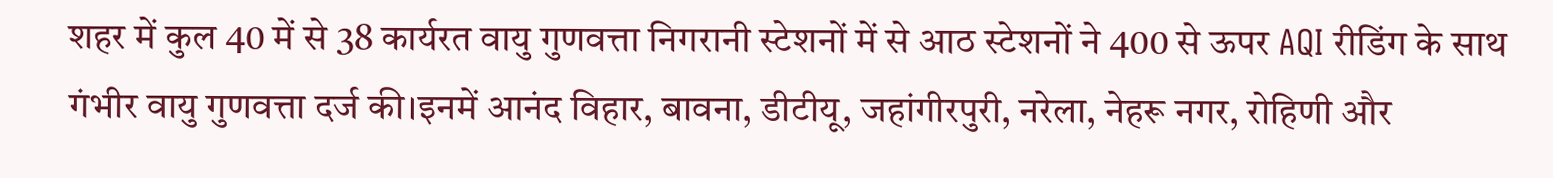शहर में कुल 40 में से 38 कार्यरत वायु गुणवत्ता निगरानी स्टेशनों में से आठ स्टेशनों ने 400 से ऊपर AQI रीडिंग के साथ गंभीर वायु गुणवत्ता दर्ज की।इनमें आनंद विहार, बावना, डीटीयू, जहांगीरपुरी, नरेला, नेहरू नगर, रोहिणी और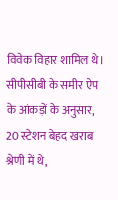विवेक विहार शामिल थे। सीपीसीबी के समीर ऐप के आंकड़ों के अनुसार, 20 स्टेशन बेहद खराब श्रेणी में थे,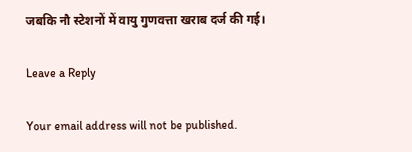जबकि नौ स्टेशनों में वायु गुणवत्ता खराब दर्ज की गई।

Leave a Reply

Your email address will not be published.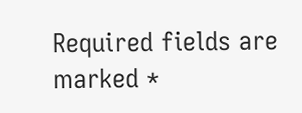Required fields are marked *